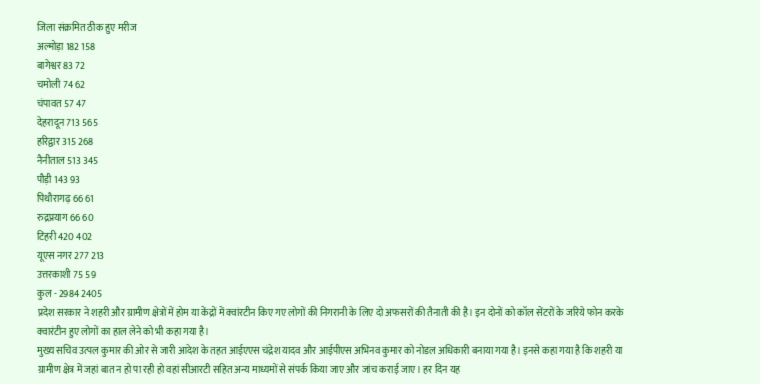जिला संक्रमित ठीक हुए मरीज
अल्मोड़ा 182 158
बागेश्वर 83 72
चमोली 74 62
चंपावत 57 47
देहरादून 713 565
हरिद्वार 315 268
नैनीताल 513 345
पौड़ी 143 93
पिथौरागढ़ 66 61
रुद्रप्रयाग 66 60
टिहरी 420 402
यूएस नगर 277 213
उत्तरकाशी 75 59
कुल - 2984 2405
प्रदेश सरकार ने शहरी और ग्रामीण क्षेत्रों में होम या केंद्रों में क्वांरटीन किए गए लोगों की निगरानी के लिए दो अफसरों की तैनाती की है। इन दोनों को कॉल सेंटरों के जरिये फोन करके क्वारंटीन हुए लोगों का हाल लेने को भी कहा गया है।
मुख्य सचिव उत्पल कुमार की ओर से जारी आदेश के तहत आईएएस चंद्रेश यादव और आईपीएस अभिनव कुमार को नोडल अधिकारी बनाया गया है। इनसे कहा गया है कि शहरी या ग्रामीण क्षेत्र में जहां बात न हो पा रही हो वहां सीआरटी सहित अन्य माध्यमों से संपर्क किया जाए और जांच कराई जाए। हर दिन यह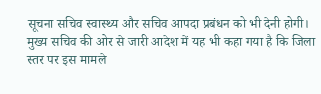सूचना सचिव स्वास्थ्य और सचिव आपदा प्रबंधन को भी देनी होगी।
मुख्य सचिव की ओर से जारी आदेश में यह भी कहा गया है कि जिला स्तर पर इस मामले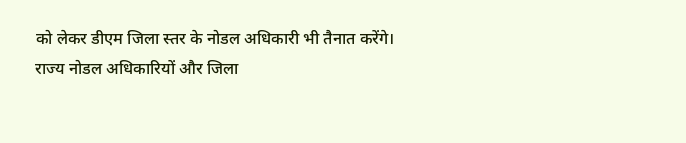को लेकर डीएम जिला स्तर के नोडल अधिकारी भी तैनात करेंगे। राज्य नोडल अधिकारियों और जिला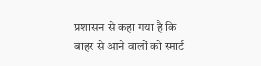प्रशासन से कहा गया है कि बाहर से आने वालों को स्मार्ट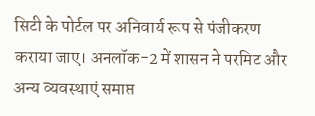सिटी के पोर्टल पर अनिवार्य रूप से पंजीकरण कराया जाए। अनलॉक-2 में शासन ने परमिट और अन्य व्यवस्थाएं समाप्त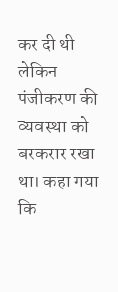कर दी थी लेकिन पंजीकरण की व्यवस्था को बरकरार रखा था। कहा गया कि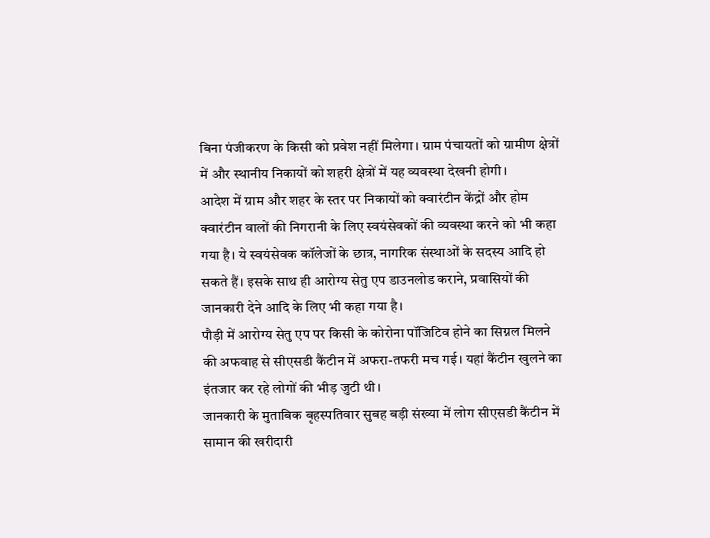बिना पंजीकरण के किसी को प्रवेश नहीं मिलेगा। ग्राम पंचायतों को ग्रामीण क्षेत्रों में और स्थानीय निकायों को शहरी क्षेत्रों में यह व्यवस्था देखनी होगी।
आदेश में ग्राम और शहर के स्तर पर निकायों को क्वारंटीन केंद्रों और होम क्वारंटीन वालों की निगरानी के लिए स्वयंसेवकों की व्यवस्था करने को भी कहा गया है। ये स्वयंसेवक कॉलेजों के छात्र, नागरिक संस्थाओं के सदस्य आदि हो सकते हैं। इसके साथ ही आरोग्य सेतु एप डाउनलोड कराने, प्रवासियों की जानकारी देने आदि के लिए भी कहा गया है।
पौड़ी में आरोग्य सेतु एप पर किसी के कोरोना पॉजिटिव होने का सिग्नल मिलने की अफवाह से सीएसडी कैंटीन में अफरा-तफरी मच गई। यहां कैंटीन खुलने का इंतजार कर रहे लोगों की भीड़ जुटी थी।
जानकारी के मुताबिक बृहस्पतिवार सुबह बड़ी संख्या में लोग सीएसडी कैंटीन में सामान की खरीदारी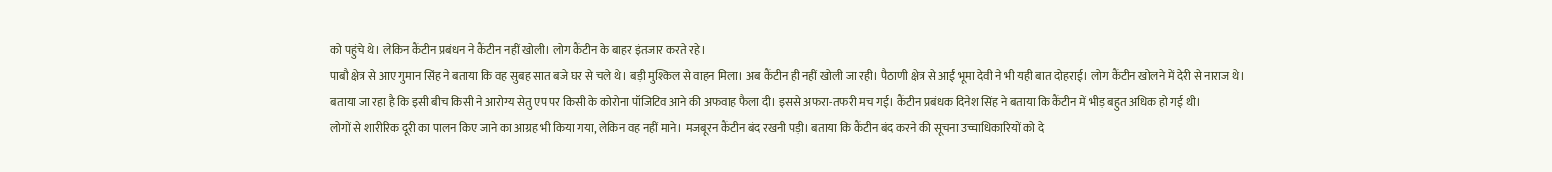को पहुंचे थे। लेकिन कैंटीन प्रबंधन ने कैंटीन नहीं खोली। लोग कैंटीन के बाहर इंतजार करते रहे।
पाबौ क्षेत्र से आए गुमान सिंह ने बताया कि वह सुबह सात बजे घर से चले थे। बड़ी मुश्किल से वाहन मिला। अब कैंटीन ही नहीं खोली जा रही। पैठाणी क्षेत्र से आईं भूमा देवी ने भी यही बात दोहराई। लोग कैंटीन खोलने में देरी से नाराज थे।
बताया जा रहा है कि इसी बीच किसी ने आरोग्य सेतु एप पर किसी के कोरोना पॉजिटिव आने की अफवाह फैला दी। इससे अफरा-तफरी मच गई। कैंटीन प्रबंधक दिनेश सिंह ने बताया कि कैंटीन में भीड़ बहुत अधिक हो गई थी।
लोगों से शारीरिक दूरी का पालन किए जाने का आग्रह भी किया गया, लेकिन वह नहीं माने। मजबूरन कैंटीन बंद रखनी पड़ी। बताया कि कैंटीन बंद करने की सूचना उच्चाधिकारियों को दे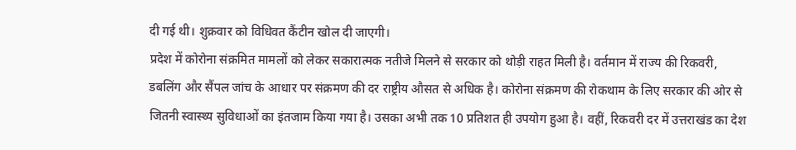दी गई थी। शुक्रवार को विधिवत कैंटीन खोल दी जाएगी।
प्रदेश में कोरोना संक्रमित मामलों को लेकर सकारात्मक नतीजे मिलने से सरकार को थोड़ी राहत मिली है। वर्तमान में राज्य की रिकवरी, डबलिंग और सैंपल जांच के आधार पर संक्रमण की दर राष्ट्रीय औसत से अधिक है। कोरोना संक्रमण की रोकथाम के लिए सरकार की ओर से जितनी स्वास्थ्य सुविधाओं का इंतजाम किया गया है। उसका अभी तक 10 प्रतिशत ही उपयोग हुआ है। वहीं, रिकवरी दर में उत्तराखंड का देश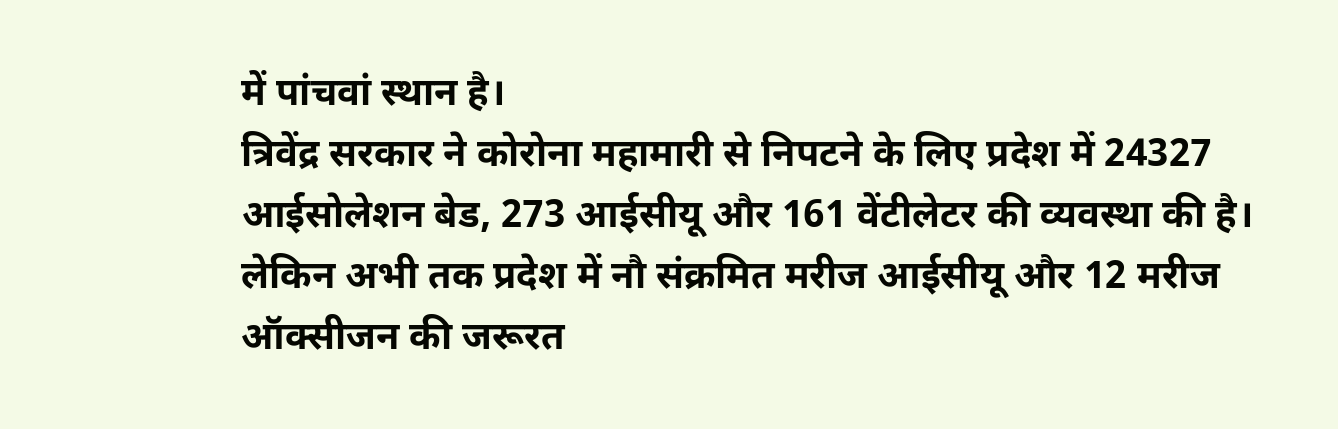में पांचवां स्थान है।
त्रिवेंद्र सरकार ने कोरोना महामारी से निपटने के लिए प्रदेश में 24327 आईसोलेशन बेड, 273 आईसीयू और 161 वेंटीलेटर की व्यवस्था की है। लेकिन अभी तक प्रदेश में नौ संक्रमित मरीज आईसीयू और 12 मरीज ऑक्सीजन की जरूरत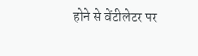होने से वेंटीलेटर पर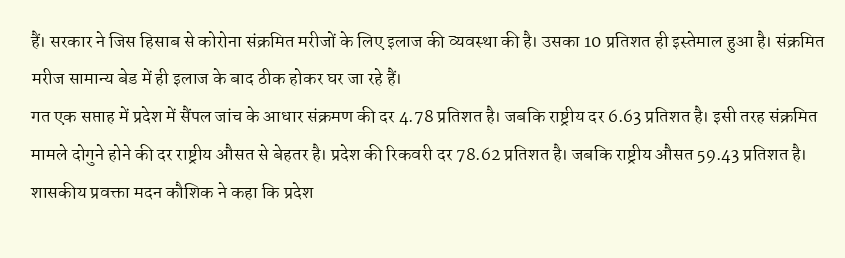हैं। सरकार ने जिस हिसाब से कोरोना संक्रमित मरीजों के लिए इलाज की व्यवस्था की है। उसका 10 प्रतिशत ही इस्तेमाल हुआ है। संक्रमित मरीज सामान्य बेड में ही इलाज के बाद ठीक होकर घर जा रहे हैं।
गत एक सप्ताह में प्रदेश में सैंपल जांच के आधार संक्रमण की दर 4.78 प्रतिशत है। जबकि राष्ट्रीय दर 6.63 प्रतिशत है। इसी तरह संक्रमित मामले दोगुने होने की दर राष्ट्रीय औसत से बेहतर है। प्रदेश की रिकवरी दर 78.62 प्रतिशत है। जबकि राष्ट्रीय औसत 59.43 प्रतिशत है। शासकीय प्रवक्ता मदन कौशिक ने कहा कि प्रदेश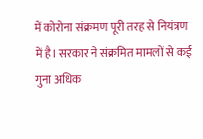में कोरोना संक्रमण पूरी तरह से नियंत्रण में है। सरकार ने संक्रमित मामलों से कई गुना अधिक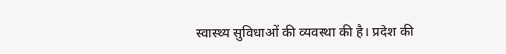स्वास्थ्य सुविधाओं की व्यवस्था की है। प्रदेश की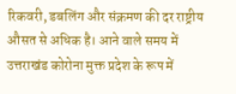रिकवरी, डबलिंग और संक्रमण की दर राष्ट्रीय औसत से अधिक है। आने वाले समय में उत्तराखंड कोरोना मुक्त प्रदेश के रूप में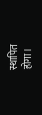स्थापित होगा।